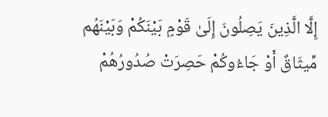إِلَّا الَّذِينَ يَصِلُونَ إِلَىٰ قَوْمٍ بَيْنَكُمْ وَبَيْنَهُم مِّيثَاقٌ أَوْ جَاءُوكُمْ حَصِرَتْ صُدُورُهُمْ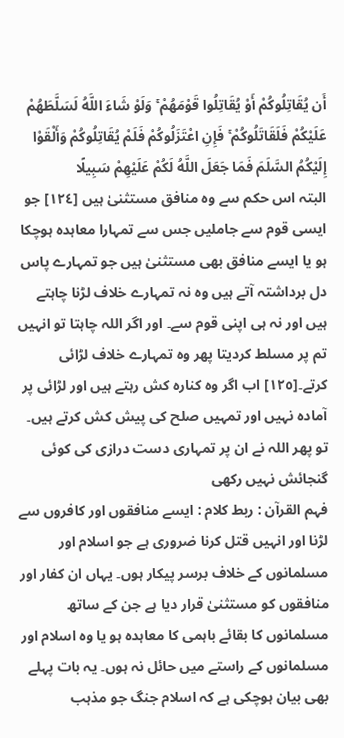أَن يُقَاتِلُوكُمْ أَوْ يُقَاتِلُوا قَوْمَهُمْ ۚ وَلَوْ شَاءَ اللَّهُ لَسَلَّطَهُمْ عَلَيْكُمْ فَلَقَاتَلُوكُمْ ۚ فَإِنِ اعْتَزَلُوكُمْ فَلَمْ يُقَاتِلُوكُمْ وَأَلْقَوْا إِلَيْكُمُ السَّلَمَ فَمَا جَعَلَ اللَّهُ لَكُمْ عَلَيْهِمْ سَبِيلًا
البتہ اس حکم سے وہ منافق مستثنیٰ ہیں [١٢٤] جو ایسی قوم سے جاملیں جس سے تمہارا معاہدہ ہوچکا ہو یا ایسے منافق بھی مستثنیٰ ہیں جو تمہارے پاس دل برداشتہ آتے ہیں وہ نہ تمہارے خلاف لڑنا چاہتے ہیں اور نہ ہی اپنی قوم سے۔ اور اگر اللہ چاہتا تو انہیں تم پر مسلط کردیتا پھر وہ تمہارے خلاف لڑائی کرتے۔[١٢٥] اب اگر وہ کنارہ کش رہتے ہیں اور لڑائی پر آمادہ نہیں اور تمہیں صلح کی پیش کش کرتے ہیں۔ تو پھر اللہ نے ان پر تمہاری دست درازی کی کوئی گنجائش نہیں رکھی
فہم القرآن : ربط کلام : ایسے منافقوں اور کافروں سے لڑنا اور انہیں قتل کرنا ضروری ہے جو اسلام اور مسلمانوں کے خلاف برسر پیکار ہوں۔ یہاں ان کفار اور منافقوں کو مستثنیٰ قرار دیا ہے جن کے ساتھ مسلمانوں کا بقائے باہمی کا معاہدہ ہو یا وہ اسلام اور مسلمانوں کے راستے میں حائل نہ ہوں۔ یہ بات پہلے بھی بیان ہوچکی ہے کہ اسلام جنگ جو مذہب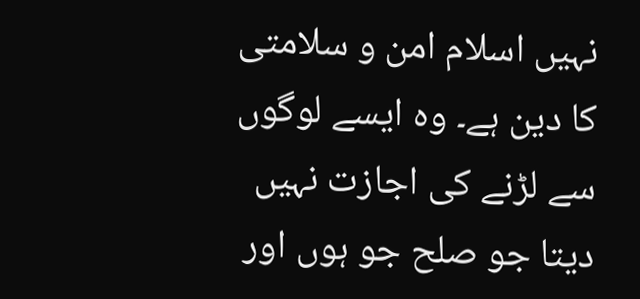نہیں اسلام امن و سلامتی کا دین ہے۔ وہ ایسے لوگوں سے لڑنے کی اجازت نہیں دیتا جو صلح جو ہوں اور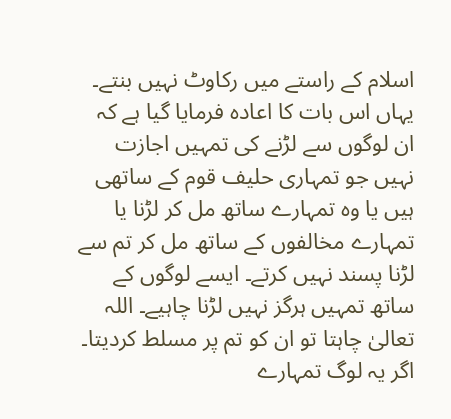اسلام کے راستے میں رکاوٹ نہیں بنتے۔ یہاں اس بات کا اعادہ فرمایا گیا ہے کہ ان لوگوں سے لڑنے کی تمہیں اجازت نہیں جو تمہاری حلیف قوم کے ساتھی ہیں یا وہ تمہارے ساتھ مل کر لڑنا یا تمہارے مخالفوں کے ساتھ مل کر تم سے لڑنا پسند نہیں کرتے۔ ایسے لوگوں کے ساتھ تمہیں ہرگز نہیں لڑنا چاہیے۔ اللہ تعالیٰ چاہتا تو ان کو تم پر مسلط کردیتا۔ اگر یہ لوگ تمہارے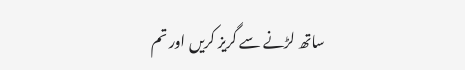ساتھ لڑنے سے گریز کریں اور تم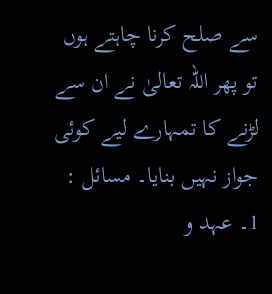سے صلح کرنا چاہتے ہوں تو پھر اللہ تعالیٰ نے ان سے لڑنے کا تمہارے لیے کوئی جواز نہیں بنایا۔ مسائل : 1۔ عہد و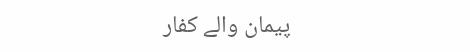پیمان والے کفار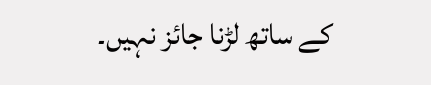کے ساتھ لڑنا جائز نہیں۔